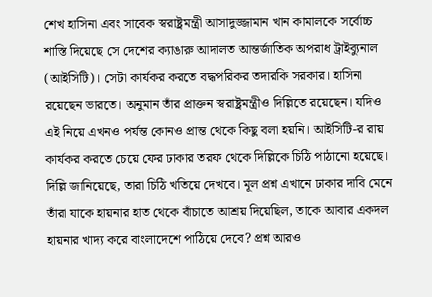শেখ হাসিনা এবং সাবেক স্বরাষ্ট্রমন্ত্রী আসাদুজ্জামান খান কামালকে সর্বোচ্চ শাস্তি দিয়েছে সে দেশের ক্যাঙারু আদালত আন্তর্জাতিক অপরাধ ট্রাইব্যুনাল (আইসিটি)। সেটা কার্যকর করতে বদ্ধপরিকর তদারকি সরকার। হাসিনা রয়েছেন ভারতে। অনুমান তাঁর প্রাক্তন স্বরাষ্ট্রমন্ত্রীও দিল্লিতে রয়েছেন। যদিও এই নিয়ে এখনও পর্যন্ত কোনও প্রান্ত থেকে কিছু বলা হয়নি। আইসিটি-র রায় কার্যকর করতে চেয়ে ফের ঢাকার তরফ থেকে দিল্লিকে চিঠি পাঠানো হয়েছে। দিল্লি জানিয়েছে, তারা চিঠি খতিয়ে দেখবে। মূল প্রশ্ন এখানে ঢাকার দাবি মেনে তাঁরা যাকে হায়নার হাত থেকে বাঁচাতে আশ্রয় দিয়েছিল, তাকে আবার একদল হায়নার খাদ্য করে বাংলাদেশে পাঠিয়ে দেবে? প্রশ্ন আরও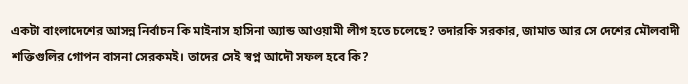একটা বাংলাদেশের আসন্ন নির্বাচন কি মাইনাস হাসিনা অ্যান্ড আওয়ামী লীগ হতে চলেছে? তদারকি সরকার, জামাত আর সে দেশের মৌলবাদী শক্তিগুলির গোপন বাসনা সেরকমই। তাদের সেই স্বপ্ন আদৌ সফল হবে কি?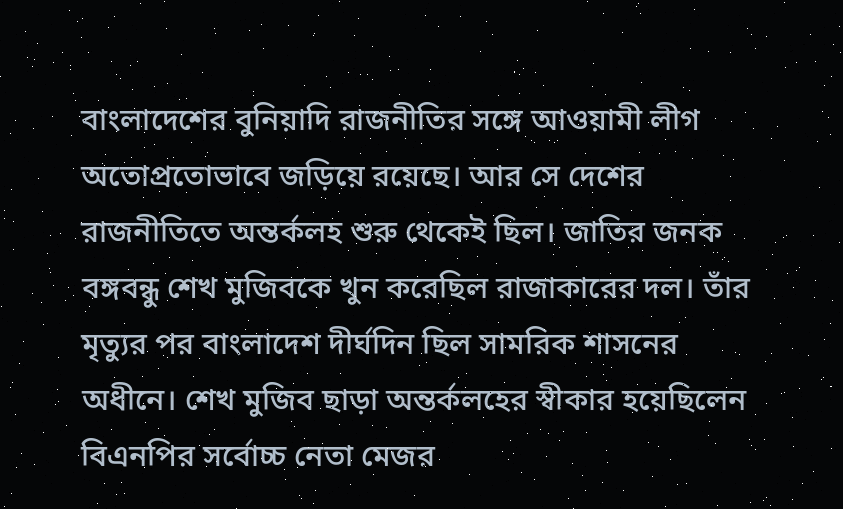বাংলাদেশের বুনিয়াদি রাজনীতির সঙ্গে আওয়ামী লীগ অতোপ্রতোভাবে জড়িয়ে রয়েছে। আর সে দেশের রাজনীতিতে অন্তর্কলহ শুরু থেকেই ছিল। জাতির জনক বঙ্গবন্ধু শেখ মুজিবকে খুন করেছিল রাজাকারের দল। তাঁর মৃত্যুর পর বাংলাদেশ দীর্ঘদিন ছিল সামরিক শাসনের অধীনে। শেখ মুজিব ছাড়া অন্তর্কলহের স্বীকার হয়েছিলেন বিএনপির সর্বোচ্চ নেতা মেজর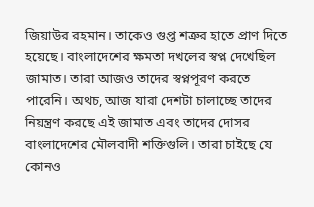জিয়াউর রহমান। তাকেও গুপ্ত শত্রুর হাতে প্রাণ দিতে হয়েছে। বাংলাদেশের ক্ষমতা দখলের স্বপ্ন দেখেছিল জামাত। তারা আজও তাদের স্বপ্নপূরণ করতে পারেনি। অথচ, আজ যারা দেশটা চালাচ্ছে তাদের নিয়ন্ত্রণ করছে এই জামাত এবং তাদের দোসর বাংলাদেশের মৌলবাদী শক্তিগুলি। তারা চাইছে যে কোনও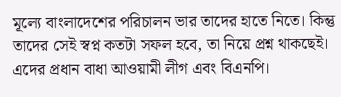মূল্যে বাংলাদেশের পরিচালন ভার তাদের হাতে নিতে। কিন্তু তাদের সেই স্বপ্ন কতটা সফল হবে, তা নিয়ে প্রশ্ন থাকছেই। এদের প্রধান বাধা আওয়ামী লীগ এবং বিএনপি।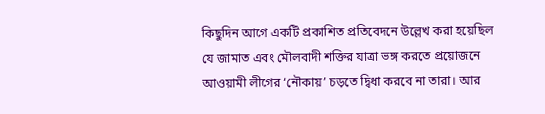কিছুদিন আগে একটি প্রকাশিত প্রতিবেদনে উল্লেখ করা হয়েছিল যে জামাত এবং মৌলবাদী শক্তির যাত্রা ভঙ্গ করতে প্রয়োজনে আওয়ামী লীগের ‘নৌকায়’ চড়তে দ্বিধা করবে না তারা। আর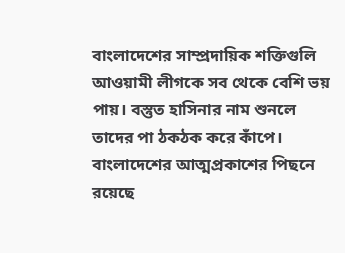বাংলাদেশের সাম্প্রদায়িক শক্তিগুলি আওয়ামী লীগকে সব থেকে বেশি ভয় পায়। বস্তুত হাসিনার নাম শুনলে তাদের পা ঠকঠক করে কাঁপে। বাংলাদেশের আত্মপ্রকাশের পিছনে রয়েছে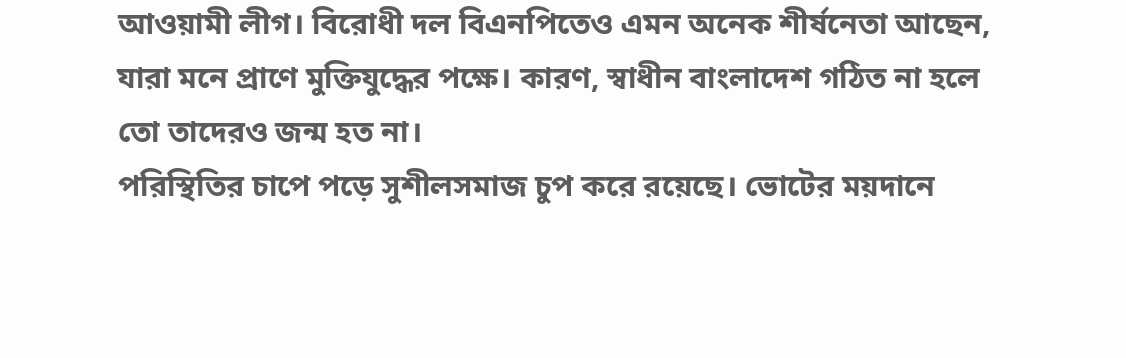আওয়ামী লীগ। বিরোধী দল বিএনপিতেও এমন অনেক শীর্ষনেতা আছেন, যারা মনে প্রাণে মুক্তিযুদ্ধের পক্ষে। কারণ, স্বাধীন বাংলাদেশ গঠিত না হলে তো তাদেরও জন্ম হত না।
পরিস্থিতির চাপে পড়ে সুশীলসমাজ চুপ করে রয়েছে। ভোটের ময়দানে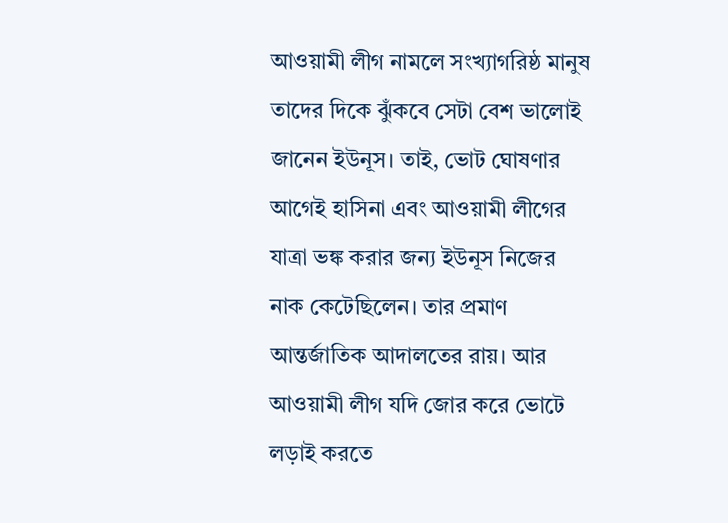আওয়ামী লীগ নামলে সংখ্যাগরিষ্ঠ মানুষ তাদের দিকে ঝুঁকবে সেটা বেশ ভালোই জানেন ইউনূস। তাই, ভোট ঘোষণার আগেই হাসিনা এবং আওয়ামী লীগের যাত্রা ভঙ্ক করার জন্য ইউনূস নিজের নাক কেটেছিলেন। তার প্রমাণ আন্তর্জাতিক আদালতের রায়। আর আওয়ামী লীগ যদি জোর করে ভোটে লড়াই করতে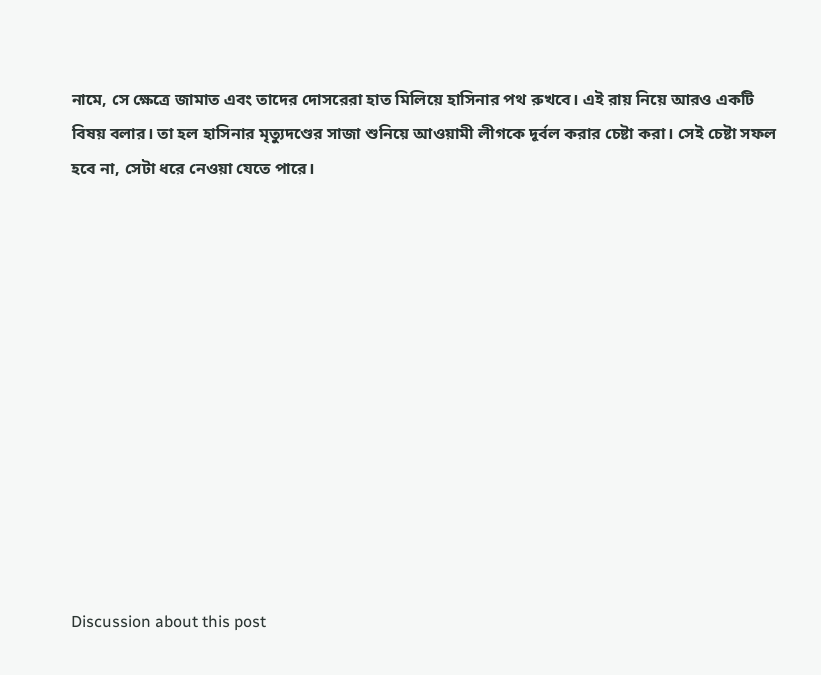নামে, সে ক্ষেত্রে জামাত এবং তাদের দোসরেরা হাত মিলিয়ে হাসিনার পথ রুখবে। এই রায় নিয়ে আরও একটি বিষয় বলার। তা হল হাসিনার মৃত্যুদণ্ডের সাজা শুনিয়ে আওয়ামী লীগকে দূর্বল করার চেষ্টা করা। সেই চেষ্টা সফল হবে না, সেটা ধরে নেওয়া যেতে পারে।












Discussion about this post